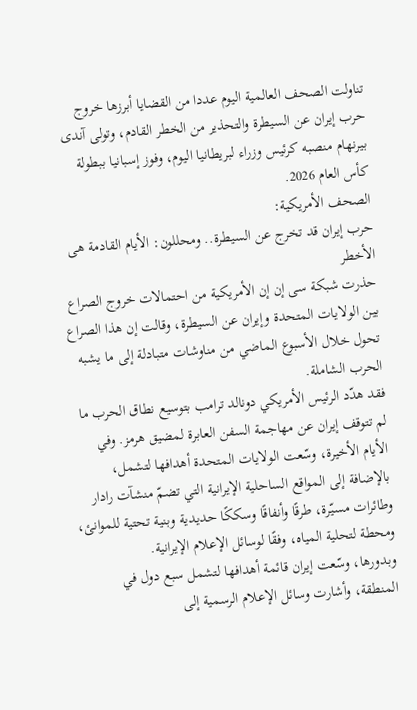تناولت الصحف العالمية اليوم عددا من القضايا أبرزها خروج حرب إيران عن السيطرة والتحذير من الخطر القادم، وتولى آندى بيرنهام منصبه كرئيس وزراء لبريطانيا اليوم، وفوز إسبانيا ببطولة كأس العام 2026.
الصحف الأمريكية:
حرب إيران قد تخرج عن السيطرة.. ومحللون: الأيام القادمة هى الأخطر
حذرت شبكة سى إن إن الأمريكية من احتمالات خروج الصراع بين الولايات المتحدة وإيران عن السيطرة، وقالت إن هذا الصراع تحول خلال الأسبوع الماضي من مناوشات متبادلة إلى ما يشبه الحرب الشاملة.
فقد هدّد الرئيس الأمريكي دونالد ترامب بتوسيع نطاق الحرب ما لم تتوقف إيران عن مهاجمة السفن العابرة لمضيق هرمز. وفي الأيام الأخيرة، وسّعت الولايات المتحدة أهدافها لتشمل، بالإضافة إلى المواقع الساحلية الإيرانية التي تضمّ منشآت رادار وطائرات مسيّرة، طرقًا وأنفاقًا وسككًا حديدية وبنية تحتية للموانئ، ومحطة لتحلية المياه، وفقًا لوسائل الإعلام الإيرانية.
وبدورها، وسّعت إيران قائمة أهدافها لتشمل سبع دول في المنطقة، وأشارت وسائل الإعلام الرسمية إلى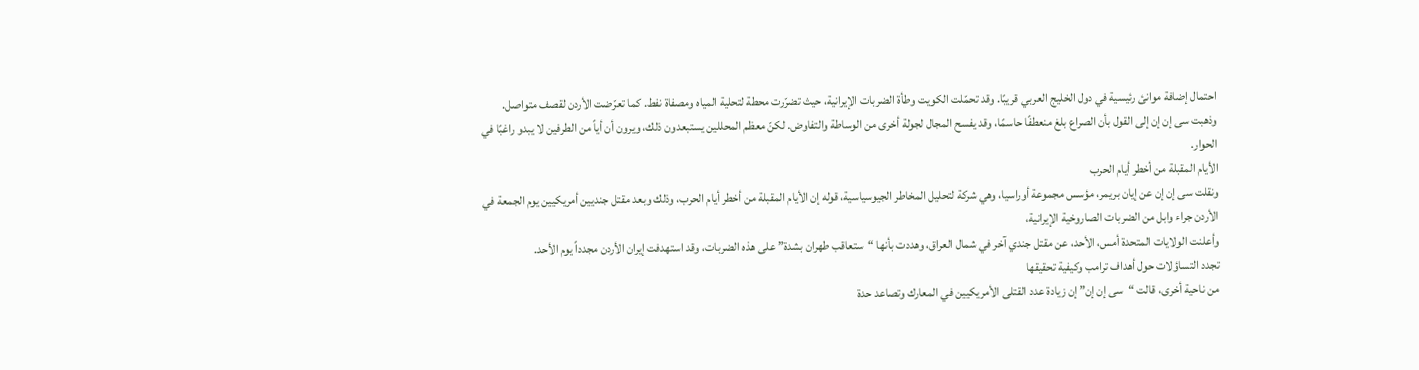احتمال إضافة موانئ رئيسية في دول الخليج العربي قريبًا. وقد تحمّلت الكويت وطأة الضربات الإيرانية، حيث تضرّرت محطة لتحلية المياه ومصفاة نفط. كما تعرّضت الأردن لقصف متواصل.
وذهبت سى إن إن إلى القول بأن الصراع بلغ منعطفًا حاسمًا، وقد يفسح المجال لجولة أخرى من الوساطة والتفاوض. لكنّ معظم المحللين يستبعدون ذلك، ويرون أن أياً من الطرفين لا يبدو راغبًا في الحوار.
الأيام المقبلة من أخطر أيام الحرب
ونقلت سى إن إن عن إيان بريمر، مؤسس مجموعة أوراسيا، وهي شركة لتحليل المخاطر الجيوسياسية، قوله إن الأيام المقبلة من أخطر أيام الحرب، وذلك وبعد مقتل جنديين أمريكيين يوم الجمعة في الأردن جراء وابل من الضربات الصاروخية الإيرانية،
وأعلنت الولايات المتحدة أمس، الأحد، عن مقتل جندي آخر في شمال العراق، وهددت بأنها “ستعاقب طهران بشدة” على هذه الضربات، وقد استهدفت إيران الأردن مجدداً يوم الأحد.
تجدد التساؤلات حول أهداف ترامب وكيفية تحقيقها
من ناحية أخرى، قالت “سى إن إن” إن زيادة عدد القتلى الأمريكيين في المعارك وتصاعد حدة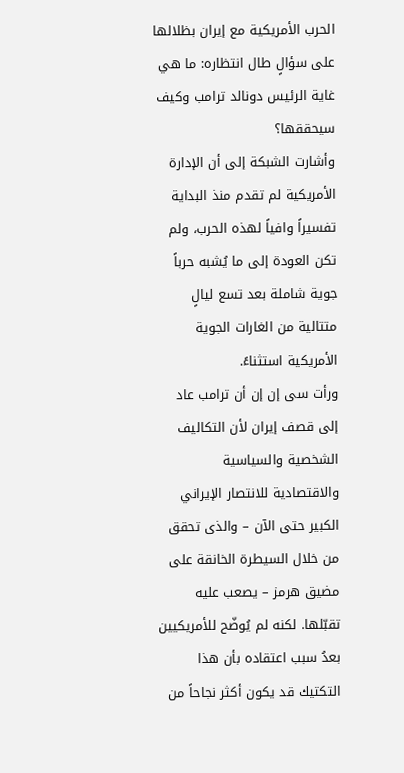الحرب الأمريكية مع إيران بظلالها على سؤالٍ طال انتظاره: ما هي غاية الرئيس دونالد ترامب وكيف سيحققها؟
وأشارت الشبكة إلى أن الإدارة الأمريكية لم تقدم منذ البداية تفسيراً وافياً لهذه الحرب، ولم تكن العودة إلى ما يُشبه حرباً جوية شاملة بعد تسع ليالٍ متتالية من الغارات الجوية الأمريكية استثناءً.
ورأت سى إن إن أن ترامب عاد إلى قصف إيران لأن التكاليف الشخصية والسياسية والاقتصادية للانتصار الإيراني الكبير حتى الآن – والذى تحقق من خلال السيطرة الخانقة على مضيق هرمز – يصعب عليه تقبّلها. لكنه لم يُوضّح للأمريكيين بعدُ سبب اعتقاده بأن هذا التكتيك قد يكون أكثر نجاحاً من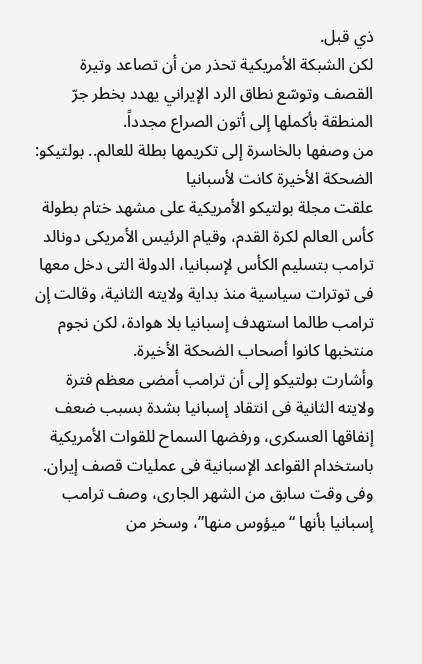ذي قبل.
لكن الشبكة الأمريكية تحذر من أن تصاعد وتيرة القصف وتوسّع نطاق الرد الإيراني يهدد بخطر جرّ المنطقة بأكملها إلى أتون الصراع مجدداً.
من وصفها بالخاسرة إلى تكريمها بطلة للعالم.. بولتيكو: الضحكة الأخيرة كانت لأسبانيا
علقت مجلة بولتيكو الأمريكية على مشهد ختام بطولة كأس العالم لكرة القدم، وقيام الرئيس الأمريكى دونالد ترامب بتسليم الكأس لإسبانيا، الدولة التى دخل معها فى توترات سياسية منذ بداية ولايته الثانية، وقالت إن ترامب طالما استهدف إسبانيا بلا هوادة، لكن نجوم منتخبها كانوا أصحاب الضحكة الأخيرة.
وأشارت بولتيكو إلى أن ترامب أمضى معظم فترة ولايته الثانية فى انتقاد إسبانيا بشدة بسبب ضعف إنفاقها العسكرى، ورفضها السماح للقوات الأمريكية باستخدام القواعد الإسبانية فى عمليات قصف إيران. وفى وقت سابق من الشهر الجارى، وصف ترامب إسبانيا بأنها “ميؤوس منها”، وسخر من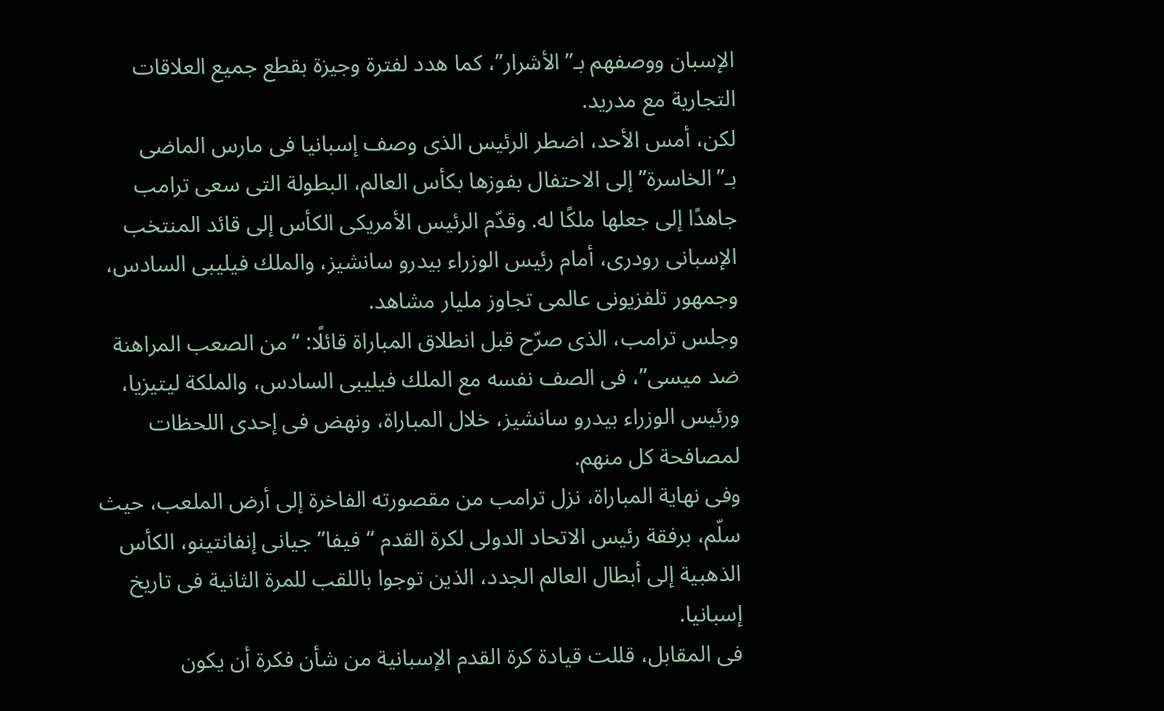الإسبان ووصفهم بـ”الأشرار”، كما هدد لفترة وجيزة بقطع جميع العلاقات التجارية مع مدريد.
لكن، أمس الأحد، اضطر الرئيس الذى وصف إسبانيا فى مارس الماضى بـ”الخاسرة” إلى الاحتفال بفوزها بكأس العالم، البطولة التى سعى ترامب جاهدًا إلى جعلها ملكًا له. وقدّم الرئيس الأمريكى الكأس إلى قائد المنتخب الإسبانى رودرى، أمام رئيس الوزراء بيدرو سانشيز، والملك فيليبى السادس، وجمهور تلفزيونى عالمى تجاوز مليار مشاهد.
وجلس ترامب، الذى صرّح قبل انطلاق المباراة قائلًا: “من الصعب المراهنة ضد ميسى”، فى الصف نفسه مع الملك فيليبى السادس، والملكة ليتيزيا، ورئيس الوزراء بيدرو سانشيز، خلال المباراة، ونهض فى إحدى اللحظات لمصافحة كل منهم.
وفى نهاية المباراة، نزل ترامب من مقصورته الفاخرة إلى أرض الملعب، حيث سلّم، برفقة رئيس الاتحاد الدولى لكرة القدم “فيفا” جيانى إنفانتينو، الكأس الذهبية إلى أبطال العالم الجدد، الذين توجوا باللقب للمرة الثانية فى تاريخ إسبانيا.
فى المقابل، قللت قيادة كرة القدم الإسبانية من شأن فكرة أن يكون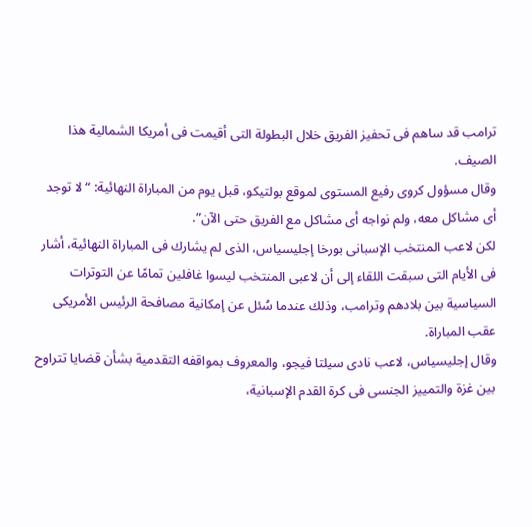ترامب قد ساهم فى تحفيز الفريق خلال البطولة التى أقيمت فى أمريكا الشمالية هذا الصيف.
وقال مسؤول كروى رفيع المستوى لموقع بولتيكو، قبل يوم من المباراة النهائية: “لا توجد أى مشاكل معه، ولم نواجه أى مشاكل مع الفريق حتى الآن”.
لكن لاعب المنتخب الإسبانى بورخا إجليسياس، الذى لم يشارك فى المباراة النهائية، أشار فى الأيام التى سبقت اللقاء إلى أن لاعبى المنتخب ليسوا غافلين تمامًا عن التوترات السياسية بين بلادهم وترامب، وذلك عندما سُئل عن إمكانية مصافحة الرئيس الأمريكى عقب المباراة.
وقال إجليسياس، لاعب نادى سيلتا فيجو، والمعروف بمواقفه التقدمية بشأن قضايا تتراوح بين غزة والتمييز الجنسى فى كرة القدم الإسبانية،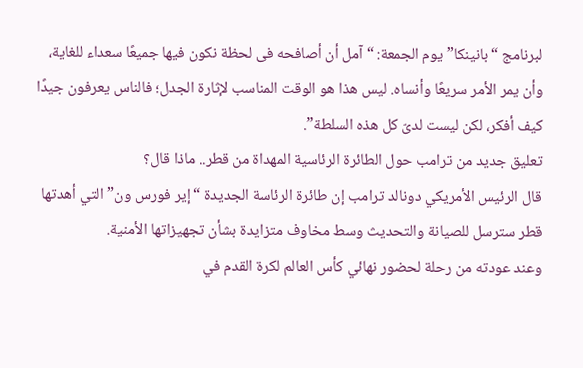لبرنامج “بانينكا” يوم الجمعة: “آمل أن أصافحه فى لحظة نكون فيها جميعًا سعداء للغاية، وأن يمر الأمر سريعًا وأنساه. ليس هذا هو الوقت المناسب لإثارة الجدل؛ فالناس يعرفون جيدًا كيف أفكر، لكن ليست لدىّ كل هذه السلطة”.
تعليق جديد من ترامب حول الطائرة الرئاسية المهداة من قطر.. ماذا قال؟
قال الرئيس الأمريكي دونالد ترامب إن طائرة الرئاسة الجديدة “إير فورس ون” التي أهدتها قطر سترسل للصيانة والتحديث وسط مخاوف متزايدة بشأن تجهيزاتها الأمنية.
وعند عودته من رحلة لحضور نهائي كأس العالم لكرة القدم في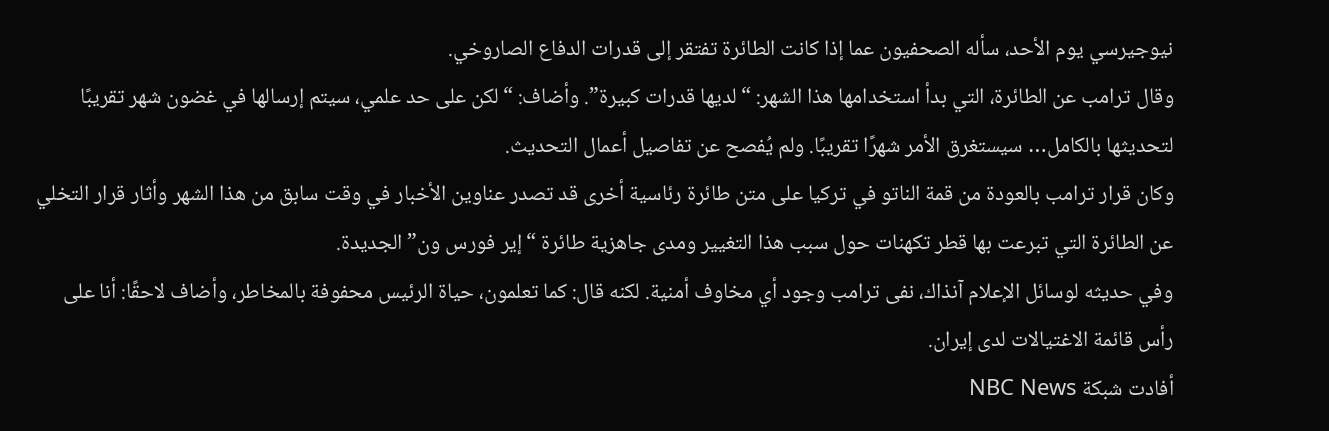نيوجيرسي يوم الأحد، سأله الصحفيون عما إذا كانت الطائرة تفتقر إلى قدرات الدفاع الصاروخي.
وقال ترامب عن الطائرة، التي بدأ استخدامها هذا الشهر: “لديها قدرات كبيرة”. وأضاف: “لكن على حد علمي، سيتم إرسالها في غضون شهر تقريبًا لتحديثها بالكامل… سيستغرق الأمر شهرًا تقريبًا. ولم يُفصح عن تفاصيل أعمال التحديث.
وكان قرار ترامب بالعودة من قمة الناتو في تركيا على متن طائرة رئاسية أخرى قد تصدر عناوين الأخبار في وقت سابق من هذا الشهر وأثار قرار التخلي عن الطائرة التي تبرعت بها قطر تكهنات حول سبب هذا التغيير ومدى جاهزية طائرة “إير فورس ون” الجديدة.
وفي حديثه لوسائل الإعلام آنذاك، نفى ترامب وجود أي مخاوف أمنية. لكنه قال: كما تعلمون، حياة الرئيس محفوفة بالمخاطر، وأضاف لاحقًا: أنا على رأس قائمة الاغتيالات لدى إيران.
أفادت شبكة NBC News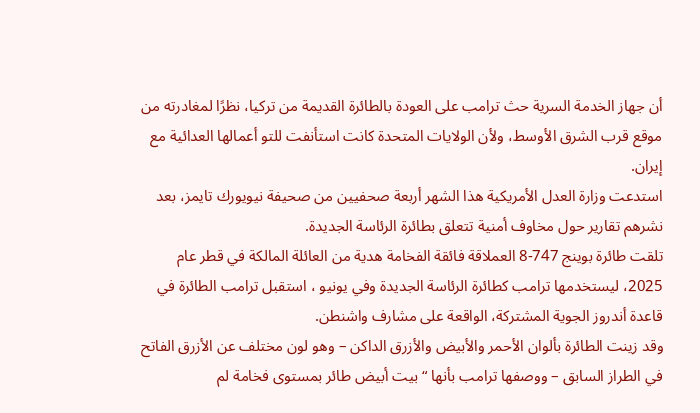أن جهاز الخدمة السرية حث ترامب على العودة بالطائرة القديمة من تركيا، نظرًا لمغادرته من موقع قرب الشرق الأوسط، ولأن الولايات المتحدة كانت استأنفت للتو أعمالها العدائية مع إيران.
استدعت وزارة العدل الأمريكية هذا الشهر أربعة صحفيين من صحيفة نيويورك تايمز، بعد نشرهم تقارير حول مخاوف أمنية تتعلق بطائرة الرئاسة الجديدة.
تلقت طائرة بوينج 747-8 العملاقة فائقة الفخامة هدية من العائلة المالكة في قطر عام 2025، ليستخدمها ترامب كطائرة الرئاسة الجديدة وفي يونيو ، استقبل ترامب الطائرة في قاعدة أندروز الجوية المشتركة، الواقعة على مشارف واشنطن.
وقد زينت الطائرة بألوان الأحمر والأبيض والأزرق الداكن – وهو لون مختلف عن الأزرق الفاتح في الطراز السابق – ووصفها ترامب بأنها “بيت أبيض طائر بمستوى فخامة لم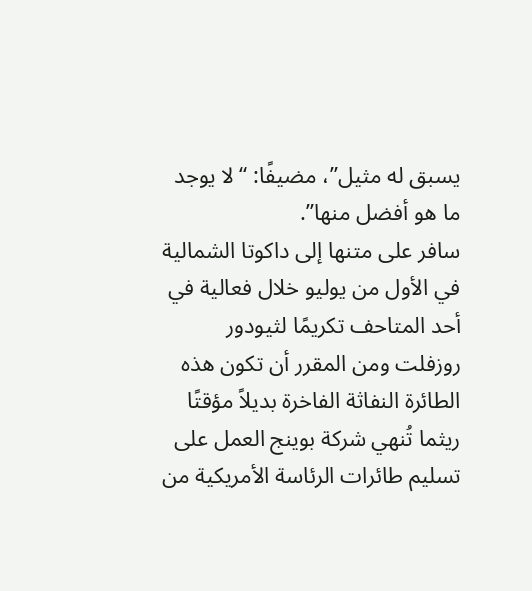يسبق له مثيل”، مضيفًا: “لا يوجد ما هو أفضل منها”.
سافر على متنها إلى داكوتا الشمالية في الأول من يوليو خلال فعالية في أحد المتاحف تكريمًا لثيودور روزفلت ومن المقرر أن تكون هذه الطائرة النفاثة الفاخرة بديلاً مؤقتًا ريثما تُنهي شركة بوينج العمل على تسليم طائرات الرئاسة الأمريكية من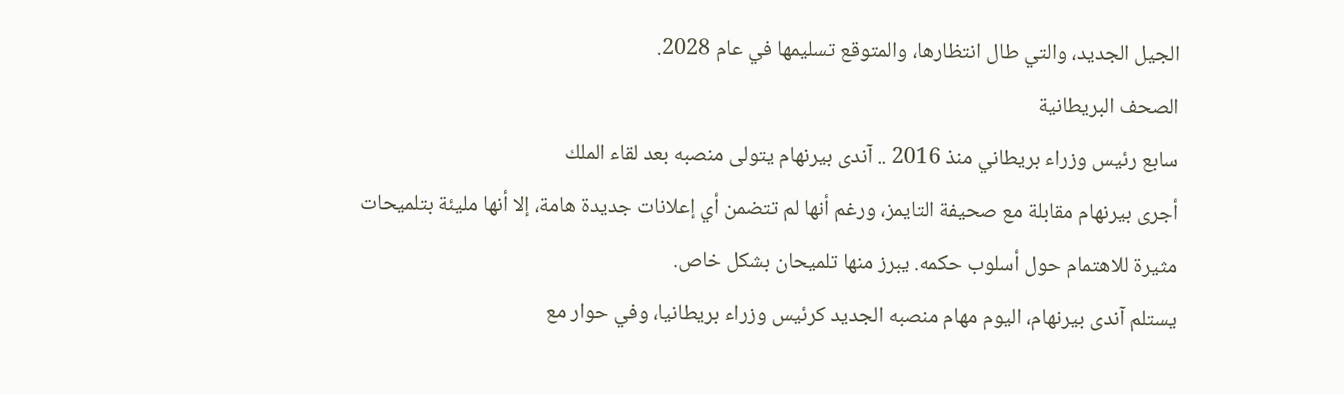الجيل الجديد، والتي طال انتظارها، والمتوقع تسليمها في عام 2028.
الصحف البريطانية
سابع رئيس وزراء بريطاني منذ 2016 .. آندى بيرنهام يتولى منصبه بعد لقاء الملك
أجرى بيرنهام مقابلة مع صحيفة التايمز، ورغم أنها لم تتضمن أي إعلانات جديدة هامة، إلا أنها مليئة بتلميحات مثيرة للاهتمام حول أسلوب حكمه. يبرز منها تلميحان بشكل خاص.
يستلم آندى بيرنهام، اليوم مهام منصبه الجديد كرئيس وزراء بريطانيا، وفي حوار مع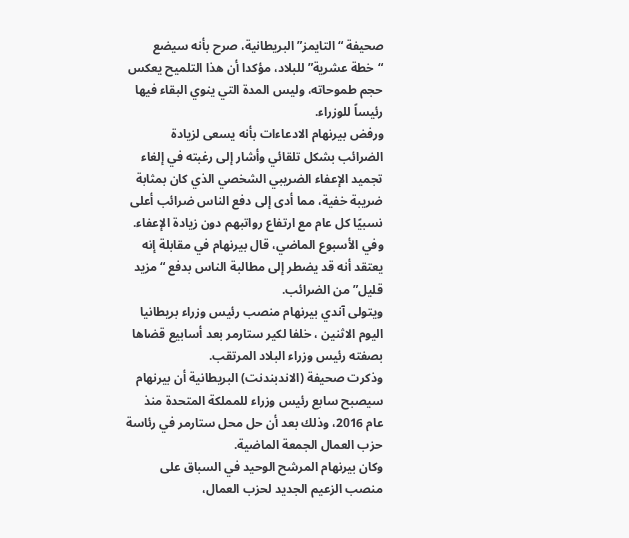صحيفة “التايمز” البريطانية، صرح بأنه سيضع “خطة عشرية” للبلاد، مؤكدا أن هذا التلميح يعكس حجم طموحاته، وليس المدة التي ينوي البقاء فيها رئيساً للوزراء.
ورفض بيرنهام الادعاءات بأنه يسعى لزيادة الضرائب بشكل تلقائي وأشار إلى رغبته في إلغاء تجميد الإعفاء الضريبي الشخصي الذي كان بمثابة ضريبة خفية، مما أدى إلى دفع الناس ضرائب أعلى نسبيًا كل عام مع ارتفاع رواتبهم دون زيادة الإعفاء. وفي الأسبوع الماضي، قال بيرنهام في مقابلة إنه يعتقد أنه قد يضطر إلى مطالبة الناس بدفع “مزيد قليل” من الضرائب.
ويتولى آندي بيرنهام منصب رئيس وزراء بريطانيا اليوم الاثنين ، خلفا لكير ستارمر بعد أسابيع قضاها بصفته رئيس وزراء البلاد المرتقب.
وذكرت صحيفة (الاندبندنت) البريطانية أن بيرنهام سيصبح سابع رئيس وزراء للمملكة المتحدة منذ عام 2016، وذلك بعد أن حل محل ستارمر في رئاسة حزب العمال الجمعة الماضية.
وكان بيرنهام المرشح الوحيد في السباق على منصب الزعيم الجديد لحزب العمال،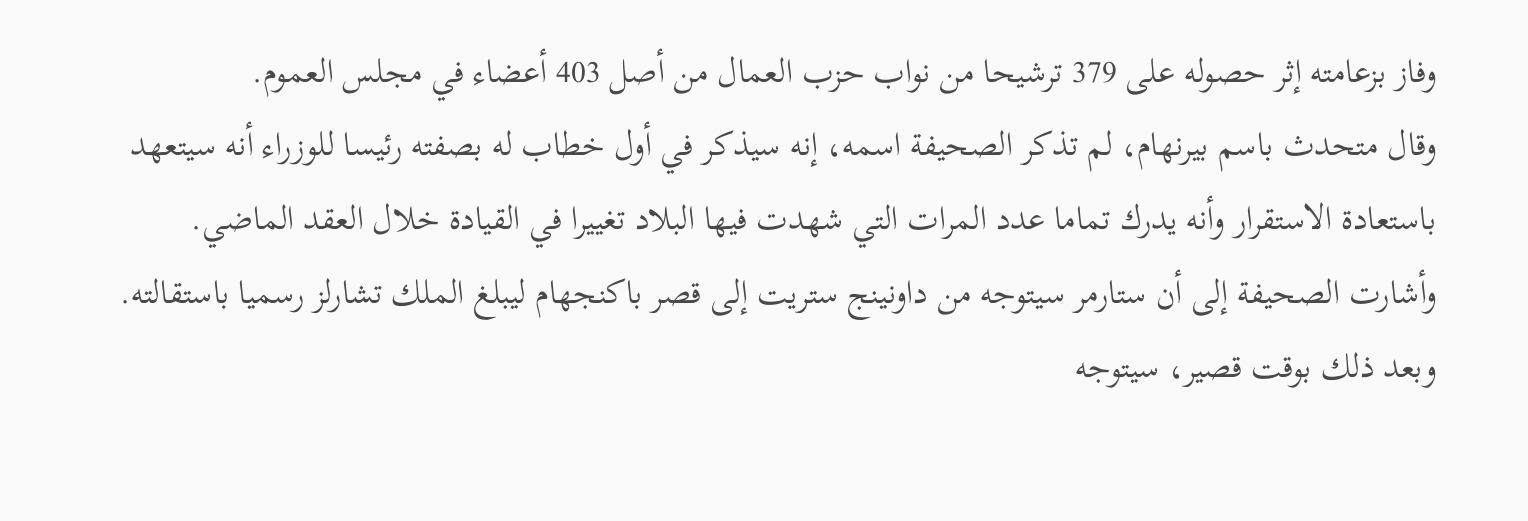وفاز بزعامته إثر حصوله على 379 ترشيحا من نواب حزب العمال من أصل 403 أعضاء في مجلس العموم.
وقال متحدث باسم بيرنهام، لم تذكر الصحيفة اسمه، إنه سيذكر في أول خطاب له بصفته رئيسا للوزراء أنه سيتعهد باستعادة الاستقرار وأنه يدرك تماما عدد المرات التي شهدت فيها البلاد تغييرا في القيادة خلال العقد الماضي.
وأشارت الصحيفة إلى أن ستارمر سيتوجه من داونينج ستريت إلى قصر باكنجهام ليبلغ الملك تشارلز رسميا باستقالته. وبعد ذلك بوقت قصير، سيتوجه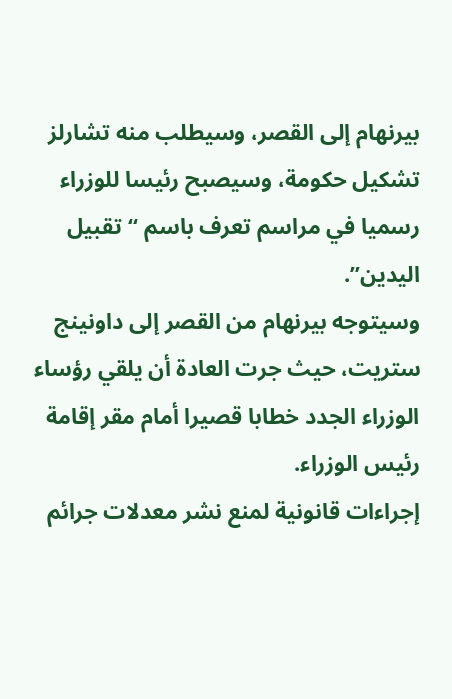بيرنهام إلى القصر، وسيطلب منه تشارلز تشكيل حكومة، وسيصبح رئيسا للوزراء رسميا في مراسم تعرف باسم “تقبيل اليدين”.
وسيتوجه بيرنهام من القصر إلى داونينج ستريت، حيث جرت العادة أن يلقي رؤساء الوزراء الجدد خطابا قصيرا أمام مقر إقامة رئيس الوزراء.
إجراءات قانونية لمنع نشر معدلات جرائم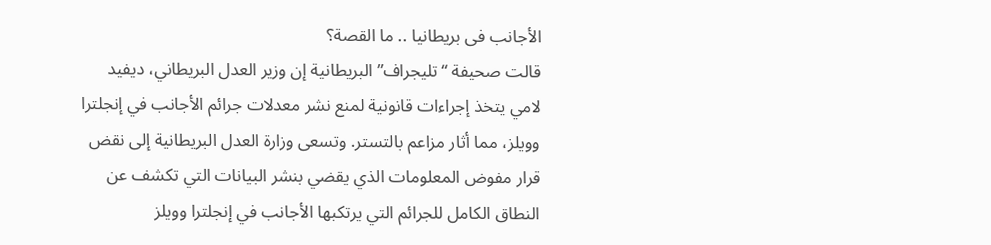الأجانب فى بريطانيا .. ما القصة؟
قالت صحيفة “تليجراف” البريطانية إن وزير العدل البريطاني، ديفيد لامي يتخذ إجراءات قانونية لمنع نشر معدلات جرائم الأجانب في إنجلترا وويلز، مما أثار مزاعم بالتستر. وتسعى وزارة العدل البريطانية إلى نقض قرار مفوض المعلومات الذي يقضي بنشر البيانات التي تكشف عن النطاق الكامل للجرائم التي يرتكبها الأجانب في إنجلترا وويلز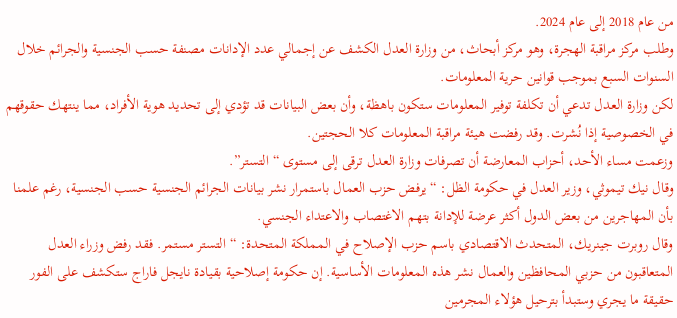من عام 2018 إلى عام 2024.
وطلب مركز مراقبة الهجرة، وهو مركز أبحاث، من وزارة العدل الكشف عن إجمالي عدد الإدانات مصنفة حسب الجنسية والجرائم خلال السنوات السبع بموجب قوانين حرية المعلومات.
لكن وزارة العدل تدعي أن تكلفة توفير المعلومات ستكون باهظة، وأن بعض البيانات قد تؤدي إلى تحديد هوية الأفراد، مما ينتهك حقوقهم في الخصوصية إذا نُشرت. وقد رفضت هيئة مراقبة المعلومات كلا الحجتين.
وزعمت مساء الأحد، أحزاب المعارضة أن تصرفات وزارة العدل ترقى إلى مستوى “التستر”.
وقال نيك تيموثي، وزير العدل في حكومة الظل: “يرفض حزب العمال باستمرار نشر بيانات الجرائم الجنسية حسب الجنسية، رغم علمنا بأن المهاجرين من بعض الدول أكثر عرضة للإدانة بتهم الاغتصاب والاعتداء الجنسي.
وقال روبرت جينريك، المتحدث الاقتصادي باسم حزب الإصلاح في المملكة المتحدة: “التستر مستمر. فقد رفض وزراء العدل المتعاقبون من حزبي المحافظين والعمال نشر هذه المعلومات الأساسية. إن حكومة إصلاحية بقيادة نايجل فاراج ستكشف على الفور حقيقة ما يجري وستبدأ بترحيل هؤلاء المجرمين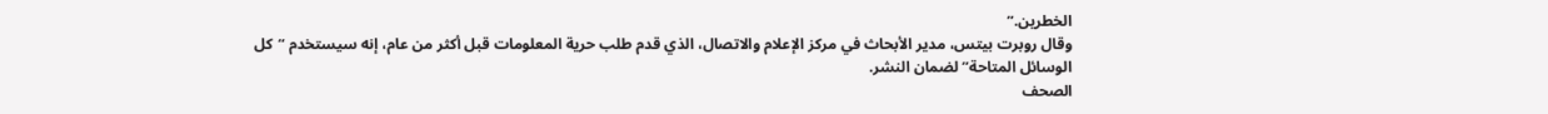الخطرين.”
وقال روبرت بيتس، مدير الأبحاث في مركز الإعلام والاتصال، الذي قدم طلب حرية المعلومات قبل أكثر من عام، إنه سيستخدم “كل الوسائل المتاحة” لضمان النشر.
الصحف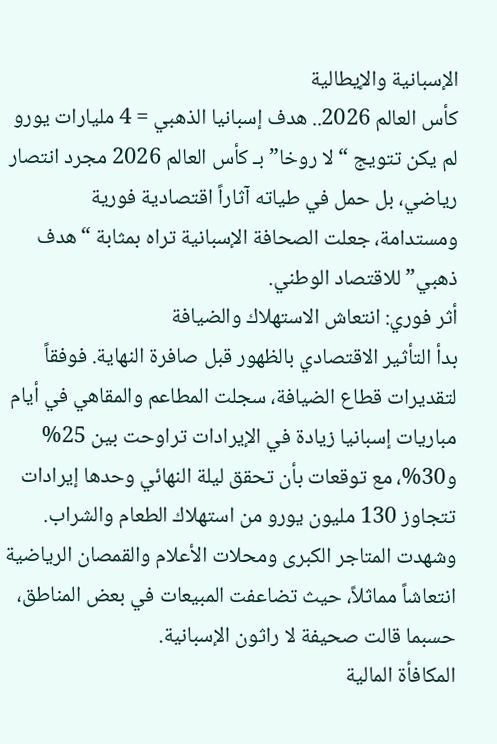الإسبانية والإيطالية
كأس العالم 2026.. هدف إسبانيا الذهبي = 4 مليارات يورو
لم يكن تتويج “لا روخا” بـ كأس العالم 2026 مجرد انتصار رياضي، بل حمل في طياته آثاراً اقتصادية فورية ومستدامة، جعلت الصحافة الإسبانية تراه بمثابة “هدف ذهبي” للاقتصاد الوطني.
أثر فوري: انتعاش الاستهلاك والضيافة
بدأ التأثير الاقتصادي بالظهور قبل صافرة النهاية. فوفقاً لتقديرات قطاع الضيافة، سجلت المطاعم والمقاهي في أيام مباريات إسبانيا زيادة في الإيرادات تراوحت بين 25% و30%، مع توقعات بأن تحقق ليلة النهائي وحدها إيرادات تتجاوز 130 مليون يورو من استهلاك الطعام والشراب. وشهدت المتاجر الكبرى ومحلات الأعلام والقمصان الرياضية انتعاشاً مماثلاً، حيث تضاعفت المبيعات في بعض المناطق، حسبما قالت صحيفة لا راثون الإسبانية.
المكافأة المالية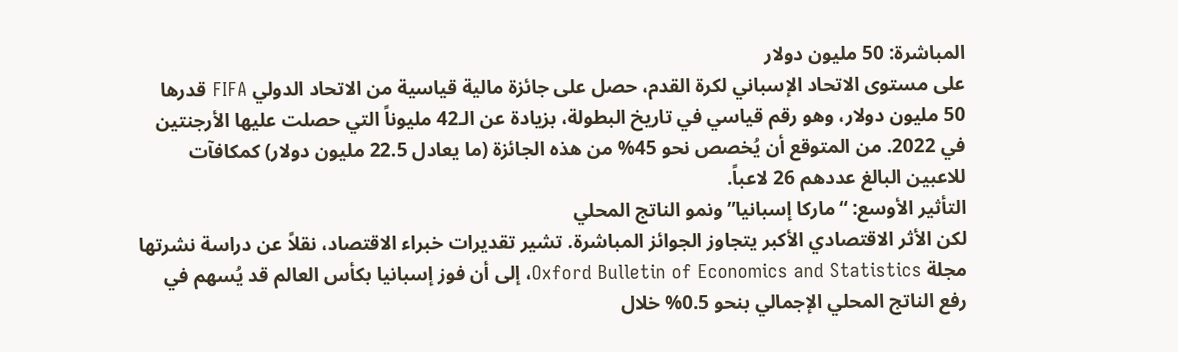المباشرة: 50 مليون دولار
على مستوى الاتحاد الإسباني لكرة القدم، حصل على جائزة مالية قياسية من الاتحاد الدولي FIFA قدرها 50 مليون دولار، وهو رقم قياسي في تاريخ البطولة، بزيادة عن الـ42 مليوناً التي حصلت عليها الأرجنتين في 2022. من المتوقع أن يُخصص نحو 45% من هذه الجائزة (ما يعادل 22.5 مليون دولار) كمكافآت للاعبين البالغ عددهم 26 لاعباً.
التأثير الأوسع: “ماركا إسبانيا” ونمو الناتج المحلي
لكن الأثر الاقتصادي الأكبر يتجاوز الجوائز المباشرة. تشير تقديرات خبراء الاقتصاد، نقلاً عن دراسة نشرتها مجلة Oxford Bulletin of Economics and Statistics، إلى أن فوز إسبانيا بكأس العالم قد يُسهم في رفع الناتج المحلي الإجمالي بنحو 0.5% خلال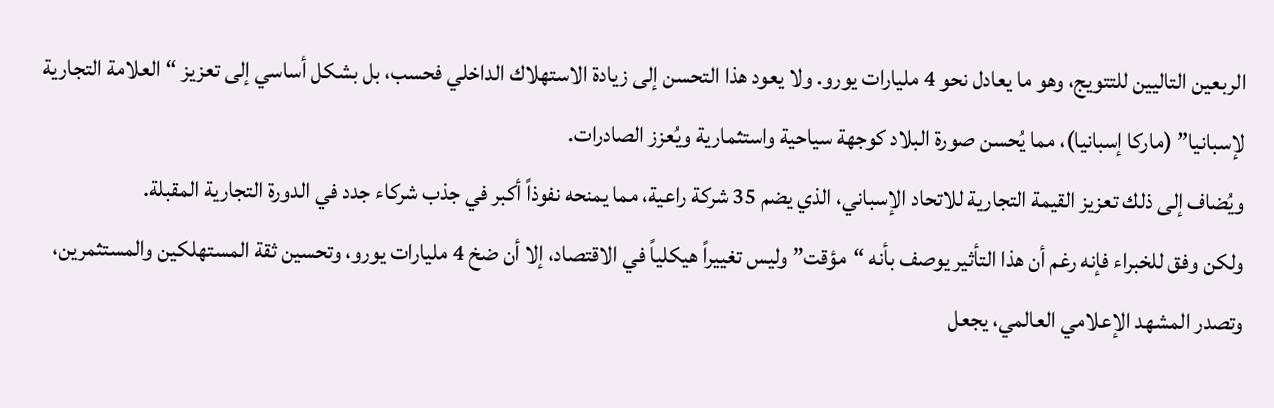الربعين التاليين للتتويج، وهو ما يعادل نحو 4 مليارات يورو. ولا يعود هذا التحسن إلى زيادة الاستهلاك الداخلي فحسب، بل بشكل أساسي إلى تعزيز “العلامة التجارية لإسبانيا” (ماركا إسبانيا)، مما يُحسن صورة البلاد كوجهة سياحية واستثمارية ويُعزز الصادرات.
ويُضاف إلى ذلك تعزيز القيمة التجارية للاتحاد الإسباني، الذي يضم 35 شركة راعية، مما يمنحه نفوذاً أكبر في جذب شركاء جدد في الدورة التجارية المقبلة.
ولكن وفق للخبراء فإنه رغم أن هذا التأثير يوصف بأنه “مؤقت” وليس تغييراً هيكلياً في الاقتصاد، إلا أن ضخ 4 مليارات يورو، وتحسين ثقة المستهلكين والمستثمرين، وتصدر المشهد الإعلامي العالمي، يجعل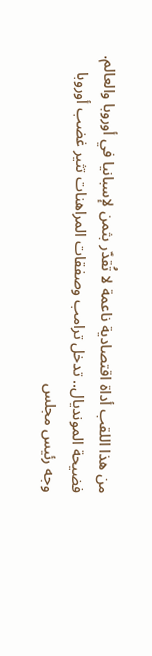من هذا اللقب أداة اقتصادية ناعمة لا تُقدّر بثمن لإسبانيا في أوروبا والعالم.
فضيحة المونديال.. تدخل ترامب وصفقات المراهنات تثير غضب أوروبا
وجه رئيس مجلس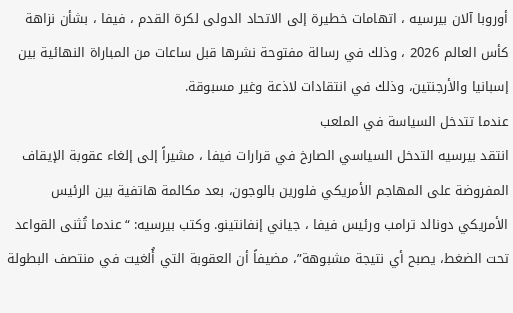أوروبا آلان بيرسيه ، اتهامات خطيرة إلى الاتحاد الدولى لكرة القدم ، فيفا ، بشأن نزاهة كأس العالم 2026 ، وذلك في رسالة مفتوحة نشرها قبل ساعات من المباراة النهائية بين إسبانيا والأرجنتين، وذلك في انتقادات لاذعة وغير مسبوقة.
عندما تتدخل السياسة في الملعب
انتقد بيرسيه التدخل السياسي الصارخ في قرارات فيفا ، مشيراً إلى إلغاء عقوبة الإيقاف المفروضة على المهاجم الأمريكي فلورين بالوجون، بعد مكالمة هاتفية بين الرئيس الأمريكي دونالد ترامب ورئيس فيفا ، جياني إنفانتينو. وكتب بيرسيه: “عندما تُثنى القواعد تحت الضغط، يصبح أي نتيجة مشبوهة”، مضيفاً أن العقوبة التي أُلغيت في منتصف البطولة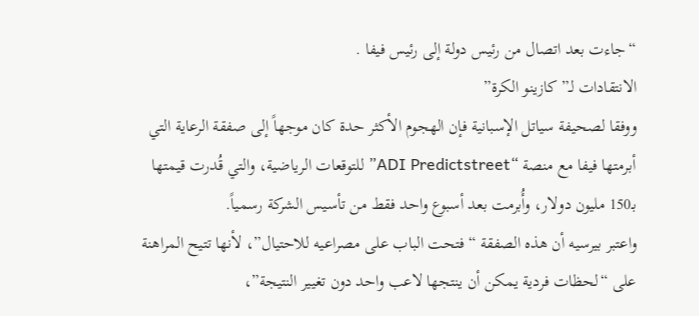“جاءت بعد اتصال من رئيس دولة إلى رئيس فيفا .
الانتقادات لـ”كازينو الكرة”
ووفقا لصحيفة سياتل الإسبانية فإن الهجوم الأكثر حدة كان موجهاً إلى صفقة الرعاية التي أبرمتها فيفا مع منصة “ADI Predictstreet” للتوقعات الرياضية، والتي قُدرت قيمتها بـ150 مليون دولار، وأُبرمت بعد أسبوع واحد فقط من تأسيس الشركة رسمياً.
واعتبر بيرسيه أن هذه الصفقة “فتحت الباب على مصراعيه للاحتيال”، لأنها تتيح المراهنة على “لحظات فردية يمكن أن ينتجها لاعب واحد دون تغيير النتيجة”،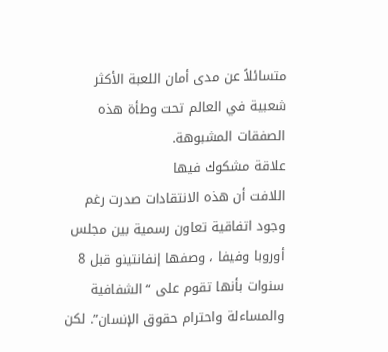متسائلاً عن مدى أمان اللعبة الأكثر شعبية في العالم تحت وطأة هذه الصفقات المشبوهة.
علاقة مشكوك فيها
اللافت أن هذه الانتقادات صدرت رغم وجود اتفاقية تعاون رسمية بين مجلس أوروبا وفيفا ، وصفها إنفانتينو قبل 8 سنوات بأنها تقوم على “الشفافية والمساءلة واحترام حقوق الإنسان”. لكن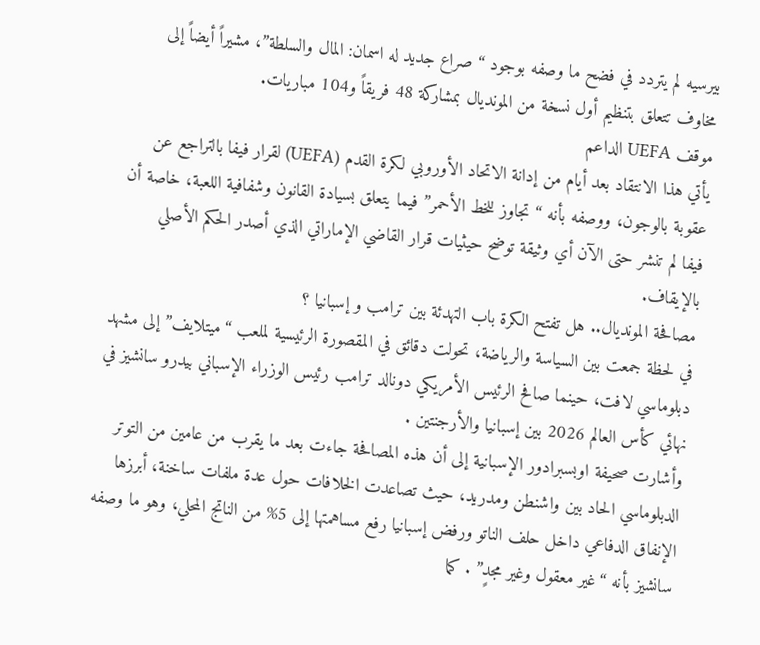بيرسيه لم يتردد في فضح ما وصفه بوجود “صراع جديد له اسمان: المال والسلطة”، مشيراً أيضاً إلى مخاوف تتعلق بتنظيم أول نسخة من المونديال بمشاركة 48 فريقاً و104 مباريات.
موقف UEFA الداعم
يأتي هذا الانتقاد بعد أيام من إدانة الاتحاد الأوروبي لكرة القدم (UEFA) لقرار فيفا بالتراجع عن عقوبة بالوجون، ووصفه بأنه “تجاوز للخط الأحمر” فيما يتعلق بسيادة القانون وشفافية اللعبة، خاصة أن فيفا لم تنشر حتى الآن أي وثيقة توضح حيثيات قرار القاضي الإماراتي الذي أصدر الحكم الأصلي بالإيقاف.
مصافحة المونديال.. هل تفتح الكرة باب التهدئة بين ترامب و إسبانيا ؟
في لحظة جمعت بين السياسة والرياضة، تحولت دقائق في المقصورة الرئيسية لملعب “ميتلايف” إلى مشهد دبلوماسي لافت، حينما صافح الرئيس الأمريكي دونالد ترامب رئيس الوزراء الإسباني بيدرو سانشيز في نهائي كأس العالم 2026 بين إسبانيا والأرجنتين .
وأشارت صحيفة اوبسبرادور الإسبانية إلى أن هذه المصافحة جاءت بعد ما يقرب من عامين من التوتر الدبلوماسي الحاد بين واشنطن ومدريد، حيث تصاعدت الخلافات حول عدة ملفات ساخنة، أبرزها الإنفاق الدفاعي داخل حلف الناتو ورفض إسبانيا رفع مساهمتها إلى 5% من الناتج المحلي، وهو ما وصفه سانشيز بأنه “غير معقول وغير مجدٍ” . كما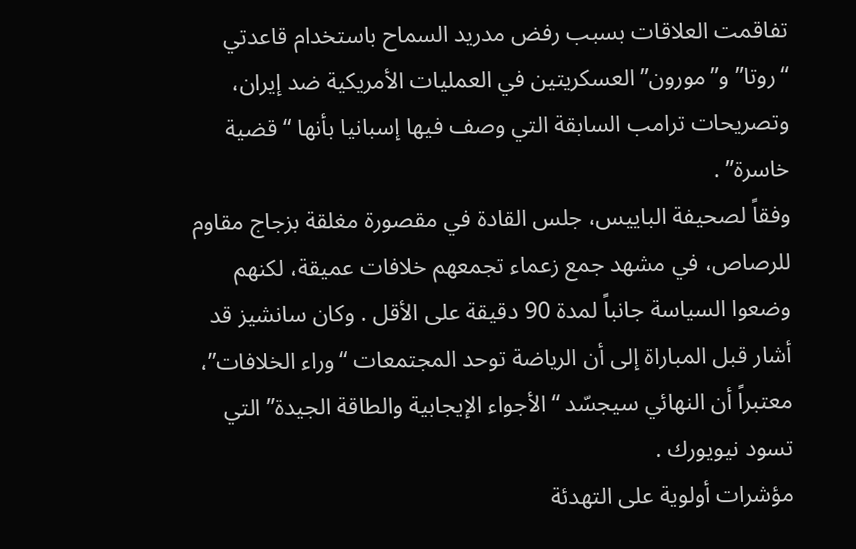تفاقمت العلاقات بسبب رفض مدريد السماح باستخدام قاعدتي “روتا” و”مورون” العسكريتين في العمليات الأمريكية ضد إيران، وتصريحات ترامب السابقة التي وصف فيها إسبانيا بأنها “قضية خاسرة” .
وفقاً لصحيفة الباييس، جلس القادة في مقصورة مغلقة بزجاج مقاوم للرصاص، في مشهد جمع زعماء تجمعهم خلافات عميقة، لكنهم وضعوا السياسة جانباً لمدة 90 دقيقة على الأقل . وكان سانشيز قد أشار قبل المباراة إلى أن الرياضة توحد المجتمعات “وراء الخلافات”، معتبراً أن النهائي سيجسّد “الأجواء الإيجابية والطاقة الجيدة” التي تسود نيويورك .
مؤشرات أولوية على التهدئة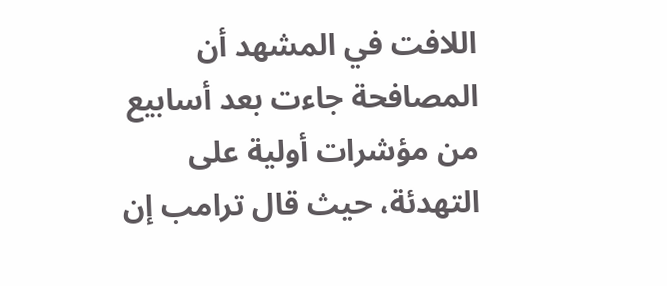اللافت في المشهد أن المصافحة جاءت بعد أسابيع من مؤشرات أولية على التهدئة، حيث قال ترامب إن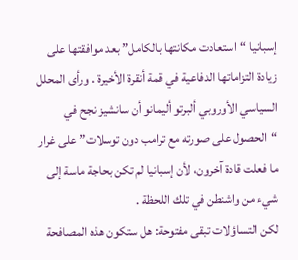إسبانيا “استعادت مكانتها بالكامل” بعد موافقتها على زيادة التزاماتها الدفاعية في قمة أنقرة الأخيرة . ورأى المحلل السياسي الأوروبي ألبرتو أليمانو أن سانشيز نجح في “الحصول على صورته مع ترامب دون توسلات” على غرار ما فعلت قادة آخرون، لأن إسبانيا لم تكن بحاجة ماسة إلى شيء من واشنطن في تلك اللحظة .
لكن التساؤلات تبقى مفتوحة: هل ستكون هذه المصافحة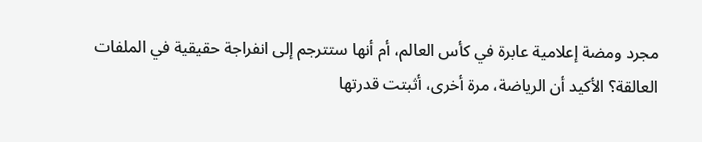مجرد ومضة إعلامية عابرة في كأس العالم، أم أنها ستترجم إلى انفراجة حقيقية في الملفات العالقة؟ الأكيد أن الرياضة، مرة أخرى، أثبتت قدرتها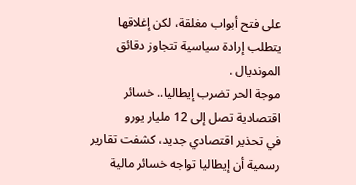على فتح أبواب مغلقة، لكن إغلاقها يتطلب إرادة سياسية تتجاوز دقائق المونديال .
موجة الحر تضرب إيطاليا.. خسائر اقتصادية تصل إلى 12 مليار يورو
في تحذير اقتصادي جديد، كشفت تقارير رسمية أن إيطاليا تواجه خسائر مالية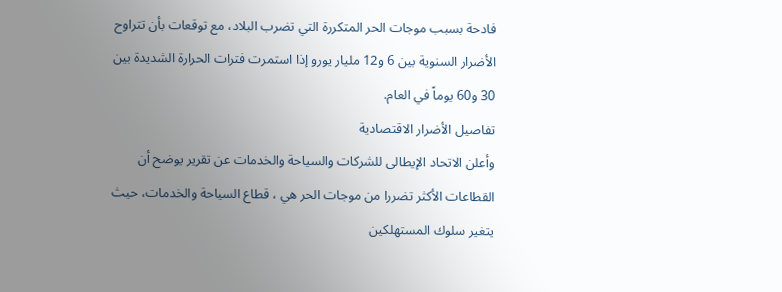فادحة بسبب موجات الحر المتكررة التي تضرب البلاد، مع توقعات بأن تتراوح الأضرار السنوية بين 6 و12 مليار يورو إذا استمرت فترات الحرارة الشديدة بين 30 و60 يوماً في العام.
تفاصيل الأضرار الاقتصادية
وأعلن الاتحاد الإيطالى للشركات والسياحة والخدمات عن تقرير يوضح أن القطاعات الأكثر تضررا من موجات الحر هي ، قطاع السياحة والخدمات، حيث يتغير سلوك المستهلكين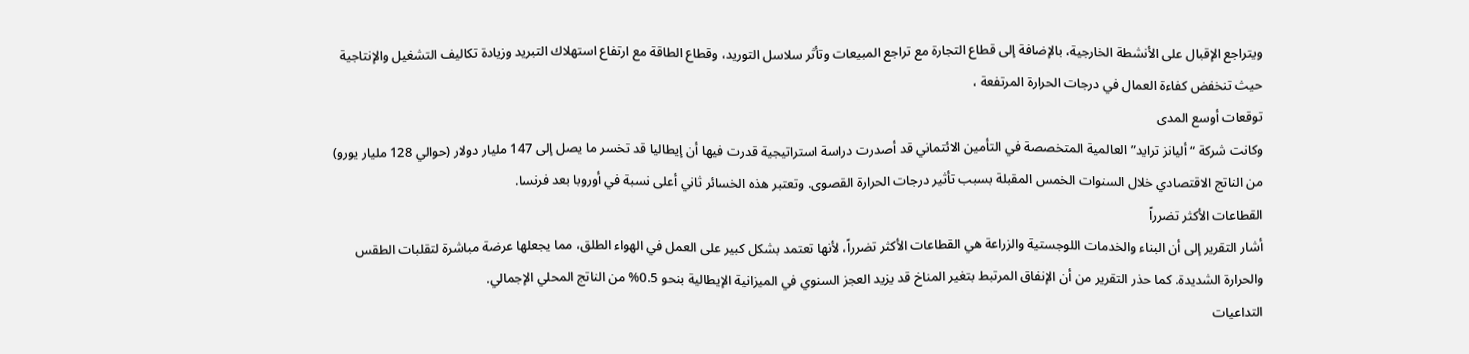ويتراجع الإقبال على الأنشطة الخارجية، بالإضافة إلى قطاع التجارة مع تراجع المبيعات وتأثر سلاسل التوريد، وقطاع الطاقة مع ارتفاع استهلاك التبريد وزيادة تكاليف التشغيل والإنتاجية حيث تنخفض كفاءة العمال في درجات الحرارة المرتفعة ،
توقعات أوسع المدى
وكانت شركة “أليانز ترايد” العالمية المتخصصة في التأمين الائتماني قد أصدرت دراسة استراتيجية قدرت فيها أن إيطاليا قد تخسر ما يصل إلى 147 مليار دولار (حوالي 128 مليار يورو) من الناتج الاقتصادي خلال السنوات الخمس المقبلة بسبب تأثير درجات الحرارة القصوى. وتعتبر هذه الخسائر ثاني أعلى نسبة في أوروبا بعد فرنسا.
القطاعات الأكثر تضرراً
أشار التقرير إلى أن البناء والخدمات اللوجستية والزراعة هي القطاعات الأكثر تضرراً، لأنها تعتمد بشكل كبير على العمل في الهواء الطلق، مما يجعلها عرضة مباشرة لتقلبات الطقس والحرارة الشديدة. كما حذر التقرير من أن الإنفاق المرتبط بتغير المناخ قد يزيد العجز السنوي في الميزانية الإيطالية بنحو 0.5% من الناتج المحلي الإجمالي.
التداعيات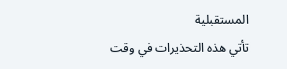المستقبلية
تأتي هذه التحذيرات في وقت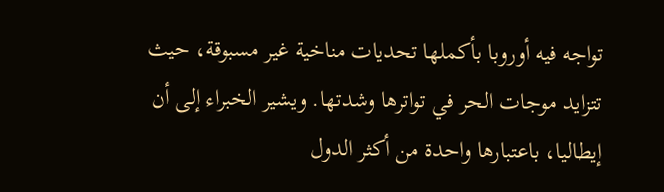تواجه فيه أوروبا بأكملها تحديات مناخية غير مسبوقة، حيث تتزايد موجات الحر في تواترها وشدتها. ويشير الخبراء إلى أن إيطاليا، باعتبارها واحدة من أكثر الدول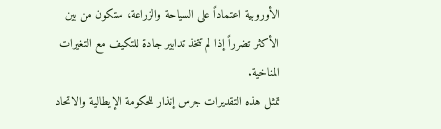الأوروبية اعتماداً على السياحة والزراعة، ستكون من بين الأكثر تضرراً إذا لم تتخذ تدابير جادة للتكيف مع التغيرات المناخية.
تمثل هذه التقديرات جرس إنذار للحكومة الإيطالية والاتحاد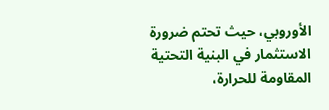الأوروبي، حيث تحتم ضرورة الاستثمار في البنية التحتية المقاومة للحرارة،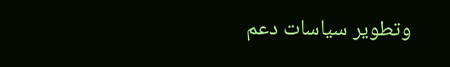وتطوير سياسات دعم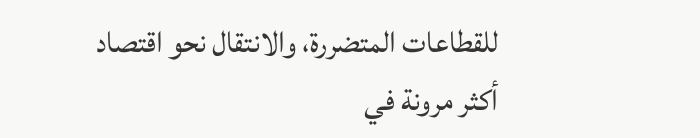للقطاعات المتضررة، والانتقال نحو اقتصاد أكثر مرونة في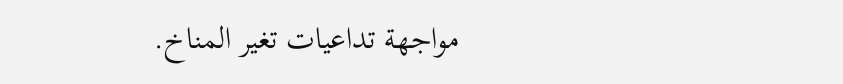مواجهة تداعيات تغير المناخ.